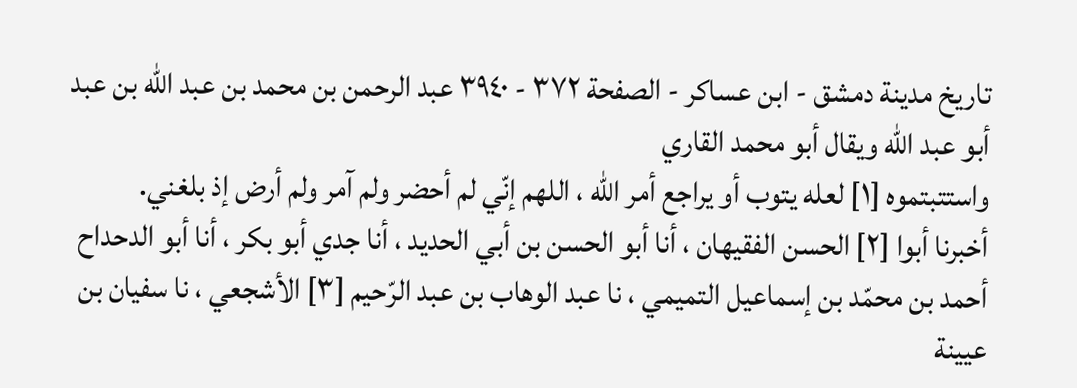تاريخ مدينة دمشق - ابن عساكر - الصفحة ٣٧٢ - ٣٩٤٠ عبد الرحمن بن محمد بن عبد الله بن عبد أبو عبد الله ويقال أبو محمد القاري
واستتبتموه [١] لعله يتوب أو يراجع أمر الله ، اللهم إنّي لم أحضر ولم آمر ولم أرض إذ بلغني.
أخبرنا أبوا [٢] الحسن الفقيهان ، أنا أبو الحسن بن أبي الحديد ، أنا جدي أبو بكر ، أنا أبو الدحداح أحمد بن محمّد بن إسماعيل التميمي ، نا عبد الوهاب بن عبد الرّحيم [٣] الأشجعي ، نا سفيان بن عيينة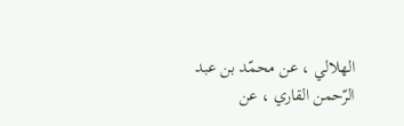الهلالي ، عن محمّد بن عبد الرّحمن القاري ، عن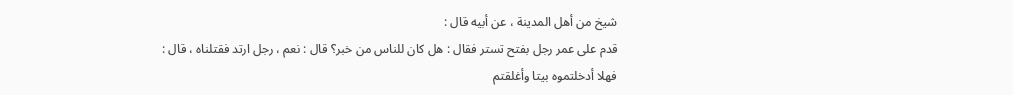شيخ من أهل المدينة ، عن أبيه قال :
قدم على عمر رجل بفتح تستر فقال : هل كان للناس من خبر؟ قال : نعم ، رجل ارتد فقتلناه ، قال : فهلا أدخلتموه بيتا وأغلقتم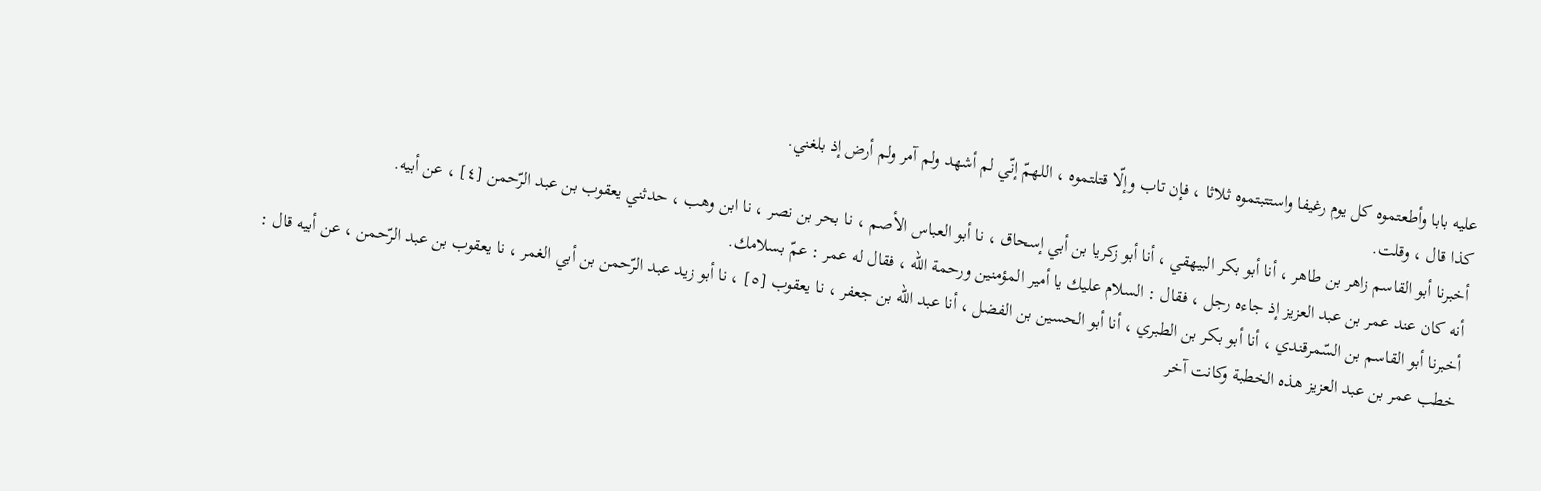عليه بابا وأطعتموه كل يوم رغيفا واستتبتموه ثلاثا ، فإن تاب وإلّا قتلتموه ، اللهمّ إنّي لم أشهد ولم آمر ولم أرض إذ بلغني.
كذا قال ، وقلت.
أخبرنا أبو القاسم زاهر بن طاهر ، أنا أبو بكر البيهقي ، أنا أبو زكريا بن أبي إسحاق ، نا أبو العباس الأصم ، نا بحر بن نصر ، نا ابن وهب ، حدثني يعقوب بن عبد الرّحمن [٤] ، عن أبيه.
أنه كان عند عمر بن عبد العزيز إذ جاءه رجل ، فقال : السلام عليك يا أمير المؤمنين ورحمة الله ، فقال له عمر : عمّ بسلامك.
أخبرنا أبو القاسم بن السّمرقندي ، أنا أبو بكر بن الطبري ، أنا أبو الحسين بن الفضل ، أنا عبد الله بن جعفر ، نا يعقوب [٥] ، نا أبو زيد عبد الرّحمن بن أبي الغمر ، نا يعقوب بن عبد الرّحمن ، عن أبيه قال :
خطب عمر بن عبد العزيز هذه الخطبة وكانت آخر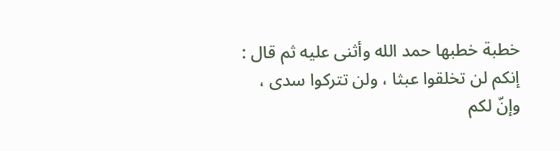خطبة خطبها حمد الله وأثنى عليه ثم قال :
إنكم لن تخلقوا عبثا ، ولن تتركوا سدى ، وإنّ لكم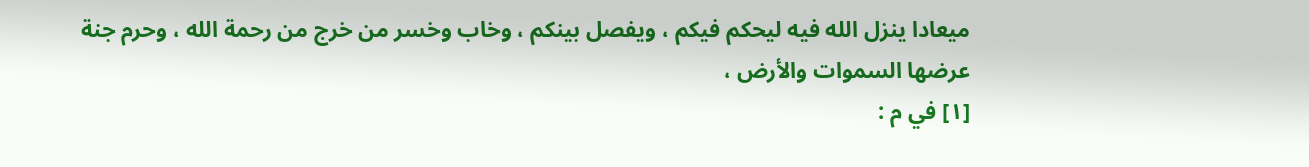ميعادا ينزل الله فيه ليحكم فيكم ، ويفصل بينكم ، وخاب وخسر من خرج من رحمة الله ، وحرم جنة عرضها السموات والأرض ،
[١] في م :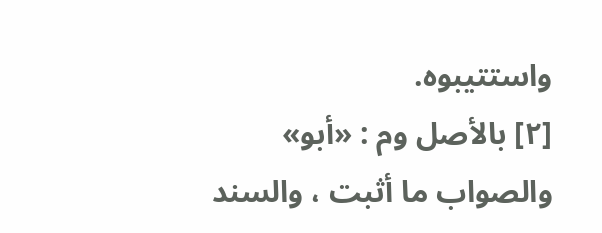واستتيبوه.
[٢] بالأصل وم : «أبو» والصواب ما أثبت ، والسند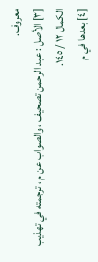معروف.
[٣] الأصل : عبد الرحمن تصحيف ، والصواب عن م ، ترجمته في تهذيب الكمال ١٢ / ١٤٥.
[٤] بعدها في م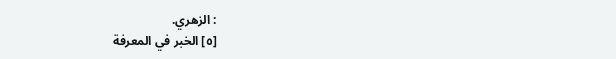: الزهري.
[٥] الخبر في المعرفة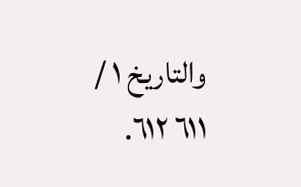والتاريخ ١ / ٦١١ ٦١٢.